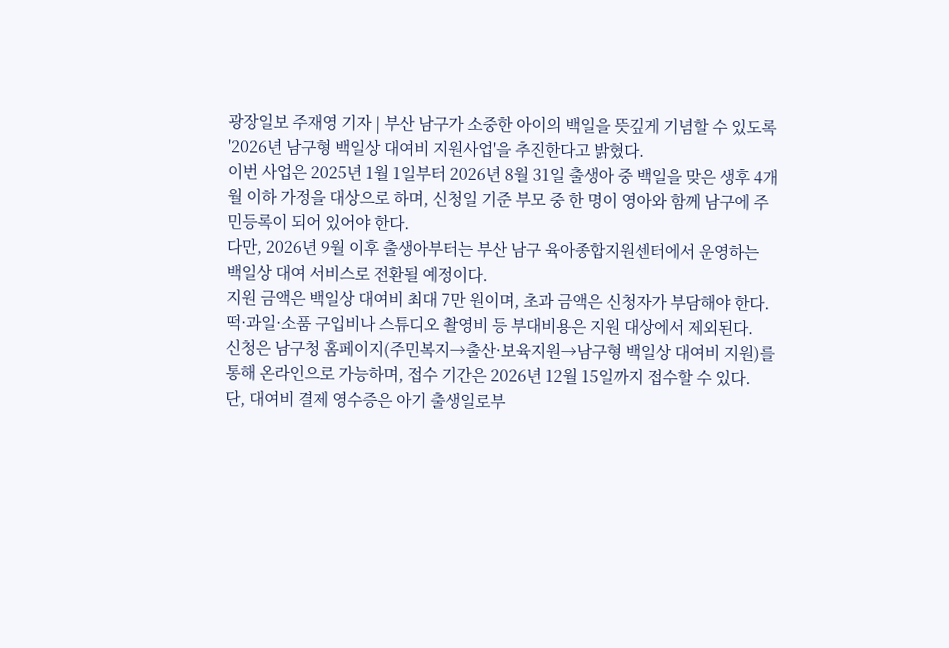광장일보 주재영 기자 | 부산 남구가 소중한 아이의 백일을 뜻깊게 기념할 수 있도록 '2026년 남구형 백일상 대여비 지원사업'을 추진한다고 밝혔다.
이번 사업은 2025년 1월 1일부터 2026년 8월 31일 출생아 중 백일을 맞은 생후 4개월 이하 가정을 대상으로 하며, 신청일 기준 부모 중 한 명이 영아와 함께 남구에 주민등록이 되어 있어야 한다.
다만, 2026년 9월 이후 출생아부터는 부산 남구 육아종합지원센터에서 운영하는 백일상 대여 서비스로 전환될 예정이다.
지원 금액은 백일상 대여비 최대 7만 원이며, 초과 금액은 신청자가 부담해야 한다. 떡·과일·소품 구입비나 스튜디오 촬영비 등 부대비용은 지원 대상에서 제외된다.
신청은 남구청 홈페이지(주민복지→출산·보육지원→남구형 백일상 대여비 지원)를 통해 온라인으로 가능하며, 접수 기간은 2026년 12월 15일까지 접수할 수 있다.
단, 대여비 결제 영수증은 아기 출생일로부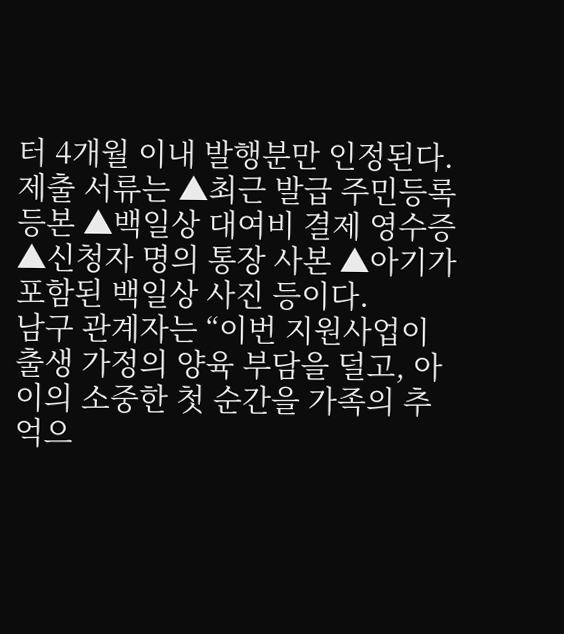터 4개월 이내 발행분만 인정된다.
제출 서류는 ▲최근 발급 주민등록등본 ▲백일상 대여비 결제 영수증 ▲신청자 명의 통장 사본 ▲아기가 포함된 백일상 사진 등이다.
남구 관계자는 “이번 지원사업이 출생 가정의 양육 부담을 덜고, 아이의 소중한 첫 순간을 가족의 추억으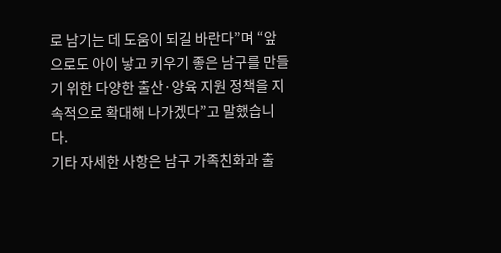로 남기는 데 도움이 되길 바란다”며 “앞으로도 아이 낳고 키우기 좋은 남구를 만들기 위한 다양한 출산·양육 지원 정책을 지속적으로 확대해 나가겠다”고 말했습니다.
기타 자세한 사항은 남구 가족친화과 출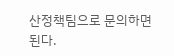산정책팀으로 문의하면 된다.